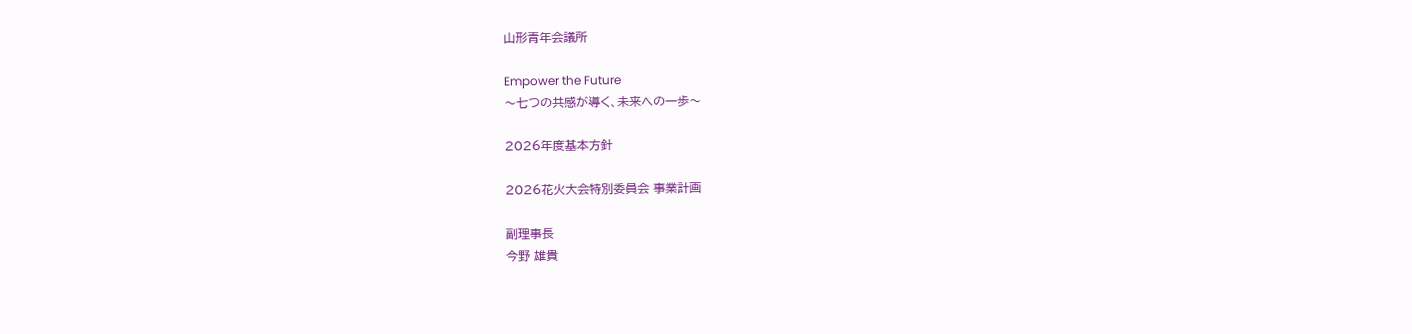山形青年会議所

Empower the Future
〜七つの共感が導く、未来への一歩〜

2026年度基本方針

2026花火大会特別委員会 事業計画

副理事長
今野 雄貴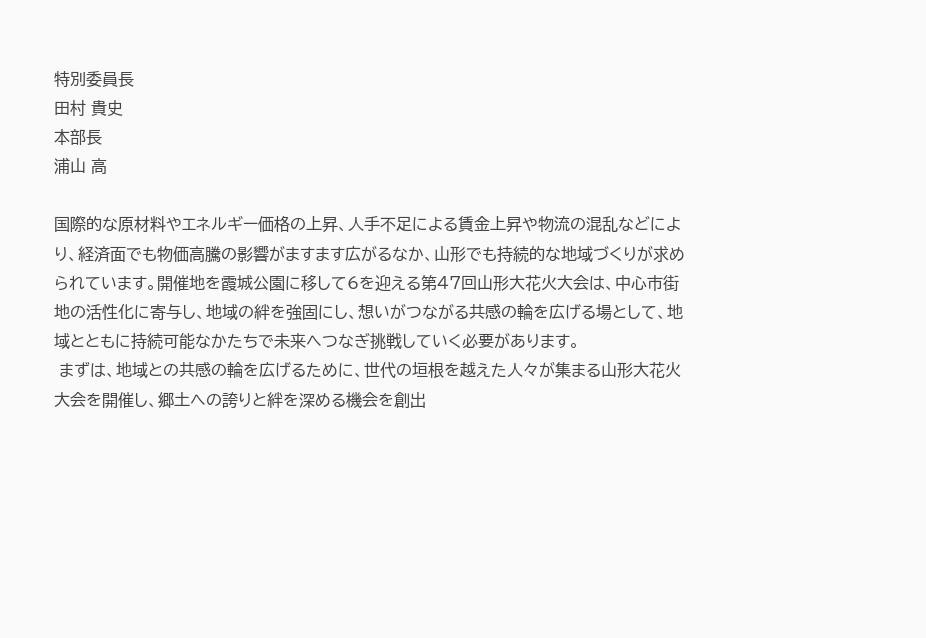特別委員長
田村 貴史
本部長
浦山 高

国際的な原材料やエネルギー価格の上昇、人手不足による賃金上昇や物流の混乱などにより、経済面でも物価高騰の影響がますます広がるなか、山形でも持続的な地域づくりが求められています。開催地を霞城公園に移して6を迎える第47回山形大花火大会は、中心市街地の活性化に寄与し、地域の絆を強固にし、想いがつながる共感の輪を広げる場として、地域とともに持続可能なかたちで未来へつなぎ挑戦していく必要があります。
 まずは、地域との共感の輪を広げるために、世代の垣根を越えた人々が集まる山形大花火大会を開催し、郷土への誇りと絆を深める機会を創出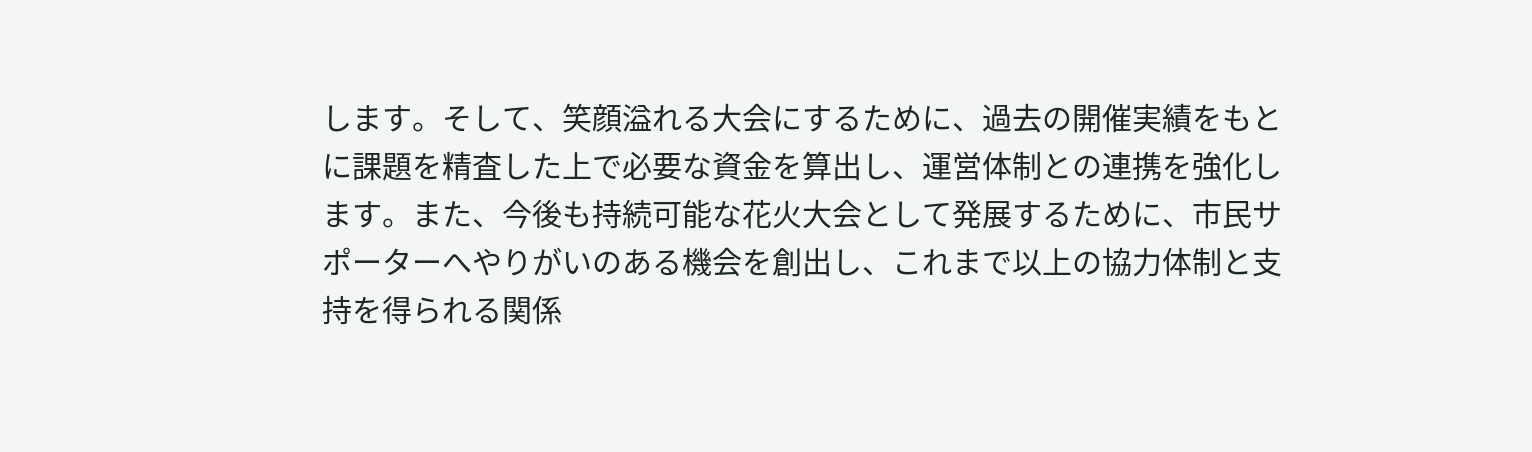します。そして、笑顔溢れる大会にするために、過去の開催実績をもとに課題を精査した上で必要な資金を算出し、運営体制との連携を強化します。また、今後も持続可能な花火大会として発展するために、市民サポーターへやりがいのある機会を創出し、これまで以上の協力体制と支持を得られる関係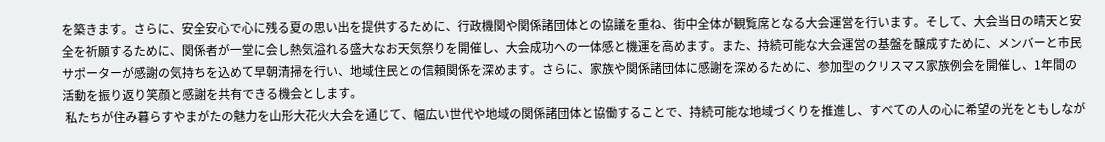を築きます。さらに、安全安心で心に残る夏の思い出を提供するために、行政機関や関係諸団体との協議を重ね、街中全体が観覧席となる大会運営を行います。そして、大会当日の晴天と安全を祈願するために、関係者が一堂に会し熱気溢れる盛大なお天気祭りを開催し、大会成功への一体感と機運を高めます。また、持続可能な大会運営の基盤を醸成すために、メンバーと市民サポーターが感謝の気持ちを込めて早朝清掃を行い、地域住民との信頼関係を深めます。さらに、家族や関係諸団体に感謝を深めるために、参加型のクリスマス家族例会を開催し、1年間の活動を振り返り笑顔と感謝を共有できる機会とします。
 私たちが住み暮らすやまがたの魅力を山形大花火大会を通じて、幅広い世代や地域の関係諸団体と協働することで、持続可能な地域づくりを推進し、すべての人の心に希望の光をともしなが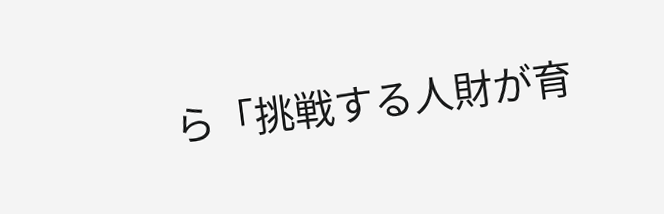ら「挑戦する人財が育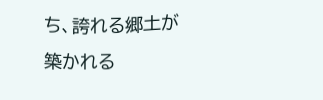ち、誇れる郷土が築かれる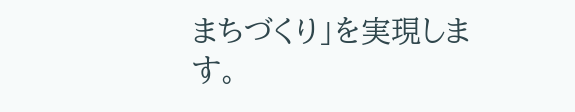まちづくり」を実現します。